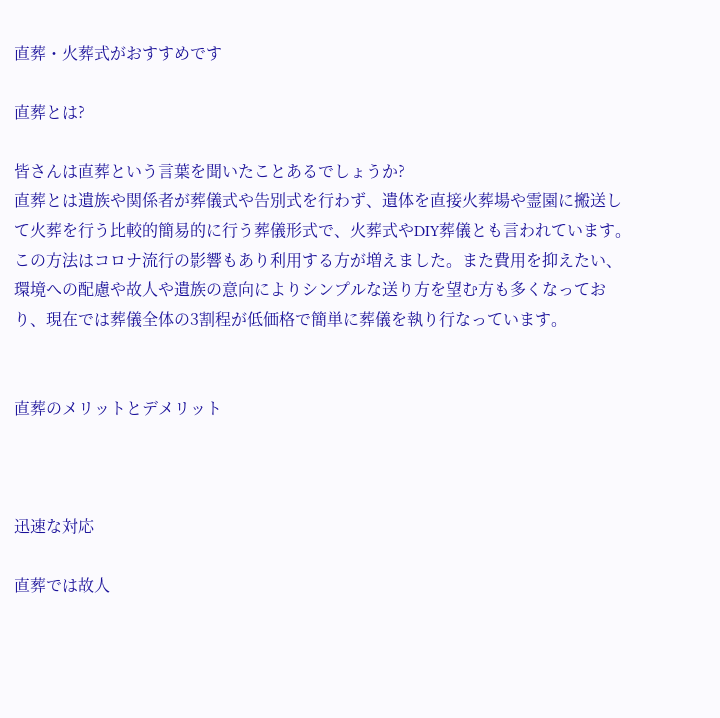直葬・火葬式がおすすめです

直葬とは?

皆さんは直葬という言葉を聞いたことあるでしょうか?
直葬とは遺族や関係者が葬儀式や告別式を行わず、遺体を直接火葬場や霊園に搬送して火葬を行う比較的簡易的に行う葬儀形式で、火葬式やDIY葬儀とも言われています。
この方法はコロナ流行の影響もあり利用する方が増えました。また費用を抑えたい、環境への配慮や故人や遺族の意向によりシンプルな送り方を望む方も多くなっており、現在では葬儀全体の3割程が低価格で簡単に葬儀を執り行なっています。


直葬のメリットとデメリット



迅速な対応

直葬では故人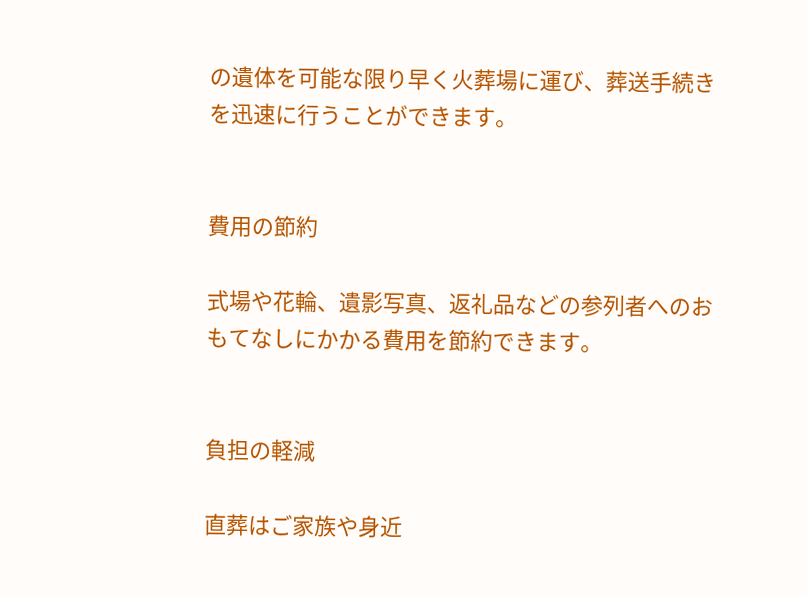の遺体を可能な限り早く火葬場に運び、葬送手続きを迅速に行うことができます。


費用の節約

式場や花輪、遺影写真、返礼品などの参列者へのおもてなしにかかる費用を節約できます。


負担の軽減

直葬はご家族や身近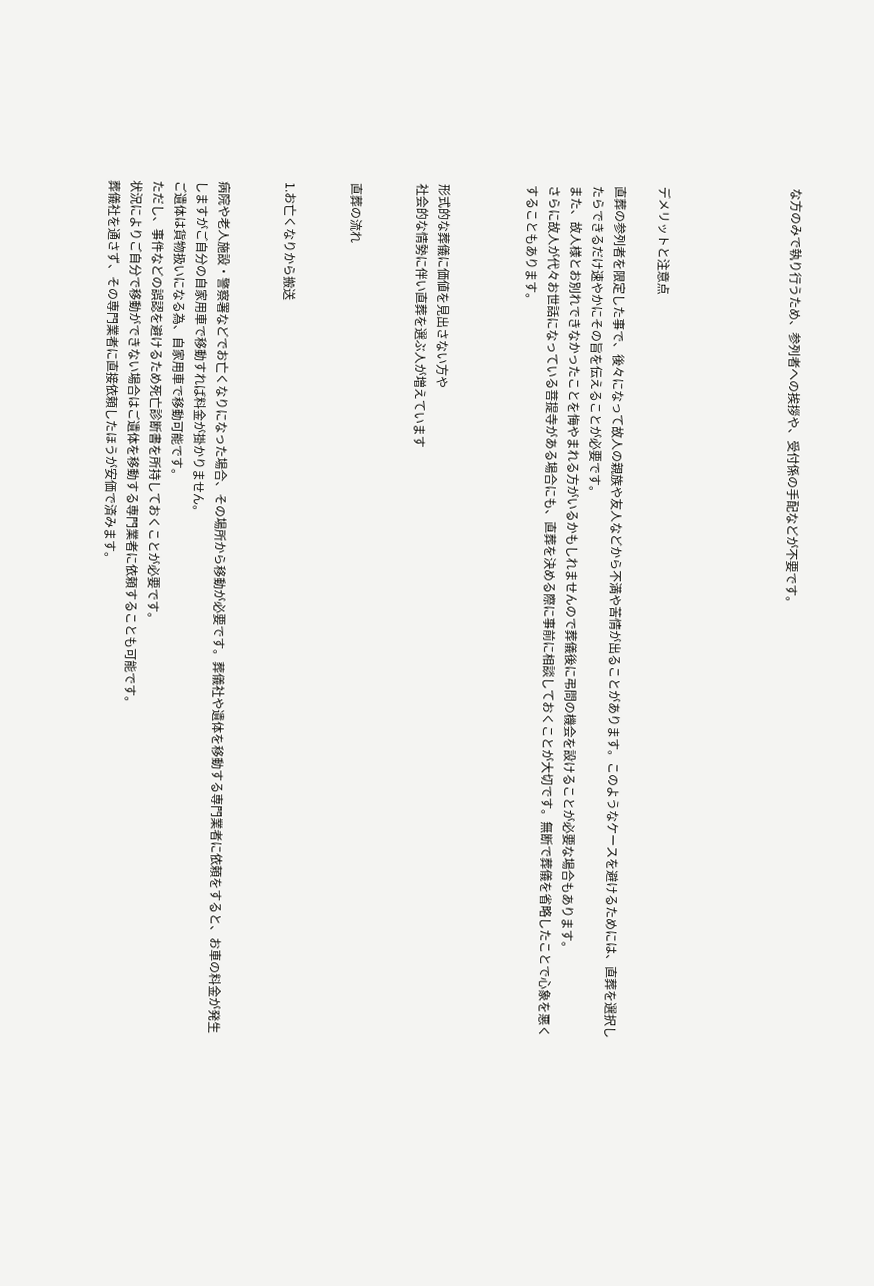な方のみで執り行うため、参列者への挨拶や、受付係の手配などが不要です。





デメリットと注意点

直葬の参列者を限定した事で、後々になって故人の親族や友人などから不満や苦情が出ることがあります。このようなケースを避けるためには、直葬を選択したらできるだけ速やかにその旨を伝えることが必要です。
また、故人様とお別れできなかったことを悔やまれる方がいるかもしれませんので葬儀後に弔問の機会を設けることが必要な場合もあります。
さらに故人が代々お世話になっている菩提寺がある場合にも、直葬を決める際に事前に相談しておくことが大切です。無断で葬儀を省略したことで心象を悪くすることもあります。



形式的な葬儀に価値を見出さない方や
社会的な情勢に伴い直葬を選ぶ人が増えています


直葬の流れ


1.お亡くなりから搬送


病院や老人施設・警察署などでお亡くなりになった場合、その場所から移動が必要です。葬儀社や遺体を移動する専門業者に依頼をすると、お車の料金が発生しますがご自分の自家用車で移動すれば料金が掛かりません。
ご遺体は貨物扱いになる為、自家用車で移動可能です。
ただし、事件などの誤認を避けるため死亡診断書を所持しておくことが必要です。
状況によりご自分で移動ができない場合はご遺体を移動する専門業者に依頼することも可能です。
葬儀社を通さず、その専門業者に直接依頼したほうが安価で済みます。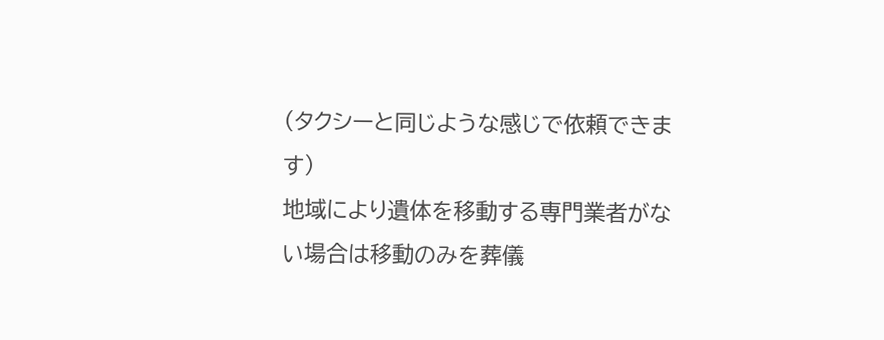(タクシーと同じような感じで依頼できます)
地域により遺体を移動する専門業者がない場合は移動のみを葬儀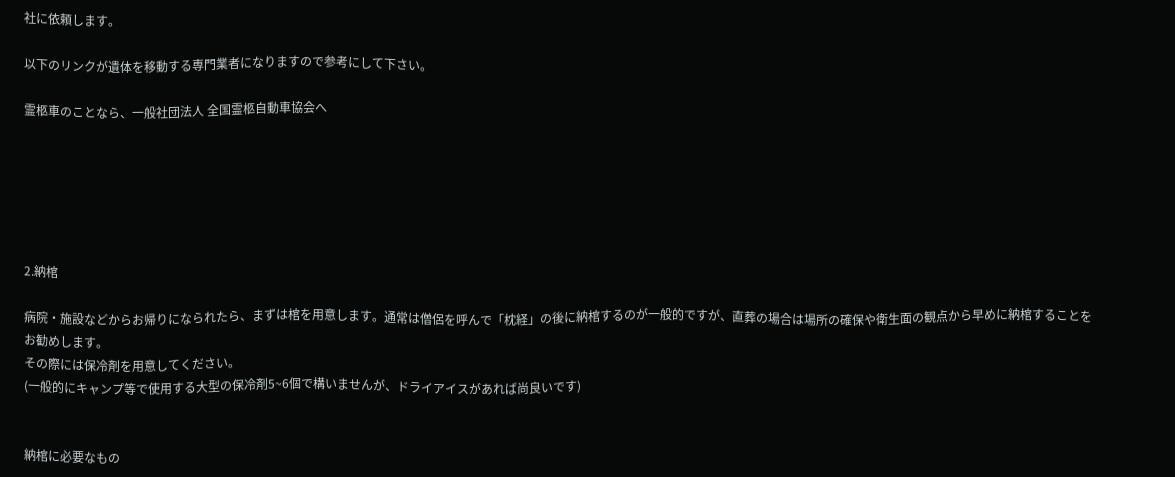社に依頼します。

以下のリンクが遺体を移動する専門業者になりますので参考にして下さい。

霊柩車のことなら、一般社団法人 全国霊柩自動車協会へ






2.納棺

病院・施設などからお帰りになられたら、まずは棺を用意します。通常は僧侶を呼んで「枕経」の後に納棺するのが一般的ですが、直葬の場合は場所の確保や衛生面の観点から早めに納棺することをお勧めします。
その際には保冷剤を用意してください。
(一般的にキャンプ等で使用する大型の保冷剤5~6個で構いませんが、ドライアイスがあれば尚良いです)


納棺に必要なもの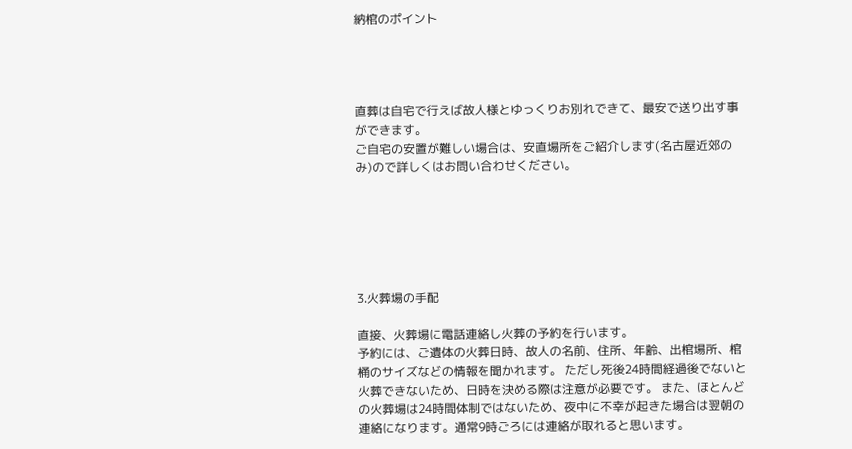納棺のポイント




直葬は自宅で行えば故人様とゆっくりお別れできて、最安で送り出す事ができます。
ご自宅の安置が難しい場合は、安直場所をご紹介します(名古屋近郊のみ)ので詳しくはお問い合わせください。






3.火葬場の手配

直接、火葬場に電話連絡し火葬の予約を行います。
予約には、ご遺体の火葬日時、故人の名前、住所、年齢、出棺場所、棺桶のサイズなどの情報を聞かれます。 ただし死後24時間経過後でないと火葬できないため、日時を決める際は注意が必要です。 また、ほとんどの火葬場は24時間体制ではないため、夜中に不幸が起きた場合は翌朝の連絡になります。通常9時ごろには連絡が取れると思います。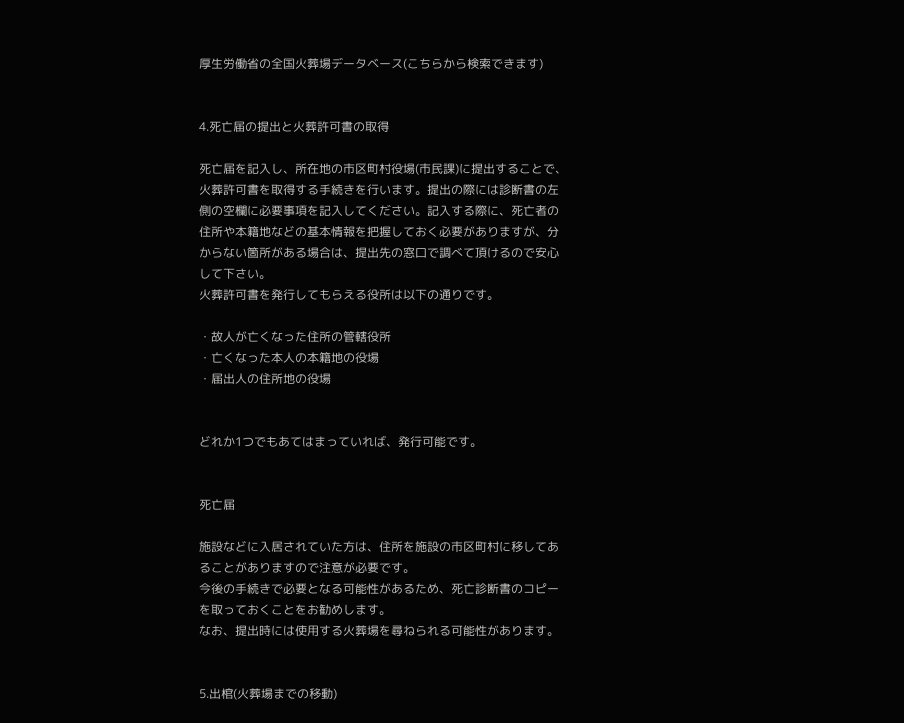厚生労働省の全国火葬場データベース(こちらから検索できます)


4.死亡届の提出と火葬許可書の取得

死亡届を記入し、所在地の市区町村役場(市民課)に提出することで、火葬許可書を取得する手続きを行います。提出の際には診断書の左側の空欄に必要事項を記入してください。記入する際に、死亡者の住所や本籍地などの基本情報を把握しておく必要がありますが、分からない箇所がある場合は、提出先の窓口で調べて頂けるので安心して下さい。
火葬許可書を発行してもらえる役所は以下の通りです。

・故人が亡くなった住所の管轄役所
・亡くなった本人の本籍地の役場
・届出人の住所地の役場


どれか1つでもあてはまっていれば、発行可能です。


死亡届

施設などに入居されていた方は、住所を施設の市区町村に移してあることがありますので注意が必要です。
今後の手続きで必要となる可能性があるため、死亡診断書のコピーを取っておくことをお勧めします。
なお、提出時には使用する火葬場を尋ねられる可能性があります。


5.出棺(火葬場までの移動)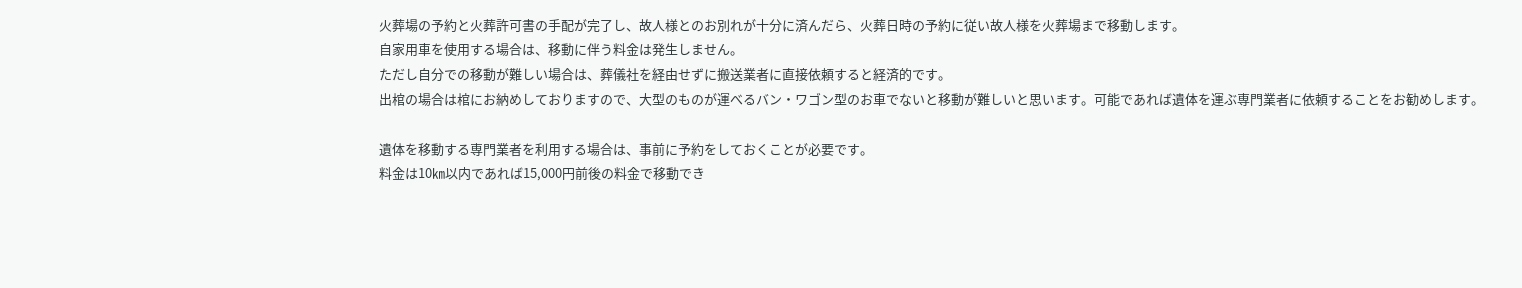火葬場の予約と火葬許可書の手配が完了し、故人様とのお別れが十分に済んだら、火葬日時の予約に従い故人様を火葬場まで移動します。
自家用車を使用する場合は、移動に伴う料金は発生しません。
ただし自分での移動が難しい場合は、葬儀社を経由せずに搬送業者に直接依頼すると経済的です。
出棺の場合は棺にお納めしておりますので、大型のものが運べるバン・ワゴン型のお車でないと移動が難しいと思います。可能であれば遺体を運ぶ専門業者に依頼することをお勧めします。

遺体を移動する専門業者を利用する場合は、事前に予約をしておくことが必要です。
料金は10㎞以内であれば15,000円前後の料金で移動でき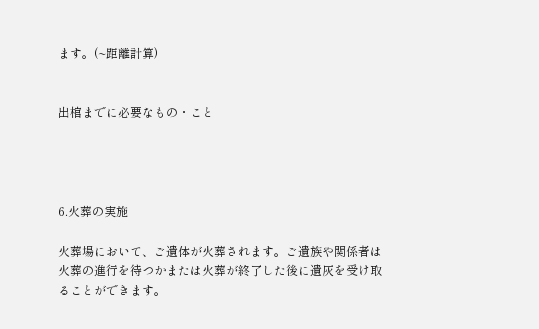ます。(~距離計算)


出棺までに必要なもの・こと




6.火葬の実施

火葬場において、ご遺体が火葬されます。ご遺族や関係者は火葬の進行を待つかまたは火葬が終了した後に遺灰を受け取ることができます。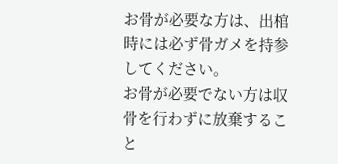お骨が必要な方は、出棺時には必ず骨ガメを持参してください。
お骨が必要でない方は収骨を行わずに放棄すること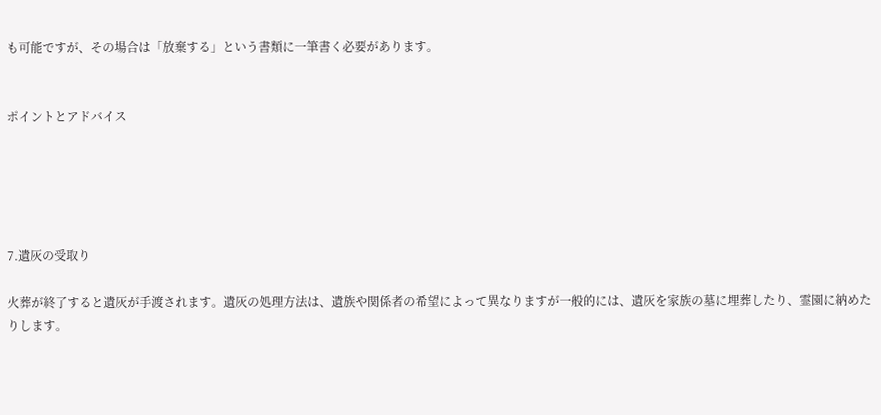も可能ですが、その場合は「放棄する」という書類に一筆書く必要があります。


ポイントとアドバイス





7.遺灰の受取り

火葬が終了すると遺灰が手渡されます。遺灰の処理方法は、遺族や関係者の希望によって異なりますが一般的には、遺灰を家族の墓に埋葬したり、霊園に納めたりします。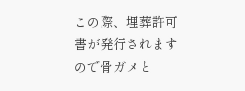この際、埋葬許可書が発行されますので骨ガメと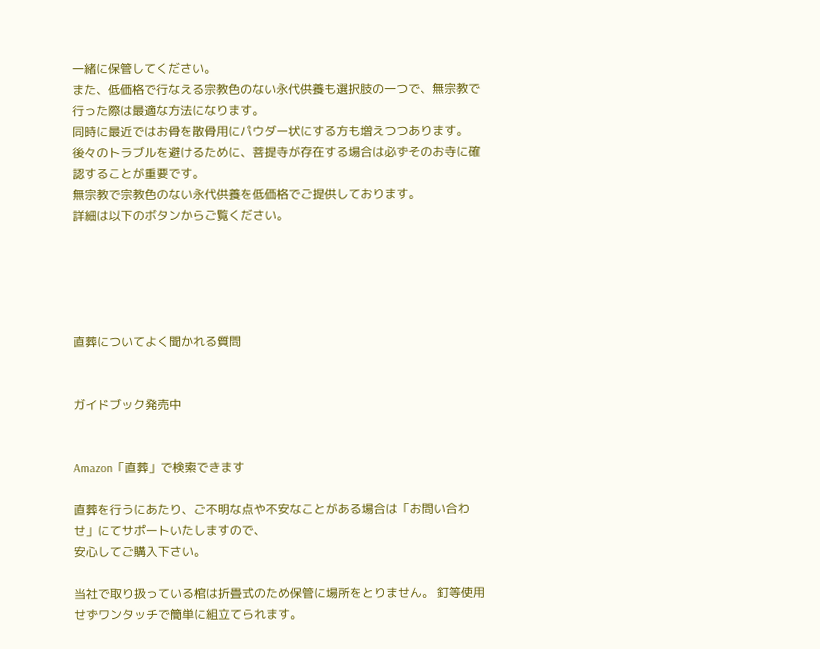一緒に保管してください。
また、低価格で行なえる宗教色のない永代供養も選択肢の一つで、無宗教で行った際は最適な方法になります。
同時に最近ではお骨を散骨用にパウダー状にする方も増えつつあります。
後々のトラブルを避けるために、菩提寺が存在する場合は必ずそのお寺に確認することが重要です。
無宗教で宗教色のない永代供養を低価格でご提供しております。
詳細は以下のボタンからご覧ください。





直葬についてよく聞かれる質問


ガイドブック発売中


Amazon「直葬」で検索できます

直葬を行うにあたり、ご不明な点や不安なことがある場合は「お問い合わせ」にてサポートいたしますので、
安心してご購入下さい。

当社で取り扱っている棺は折畳式のため保管に場所をとりません。 釘等使用せずワンタッチで簡単に組立てられます。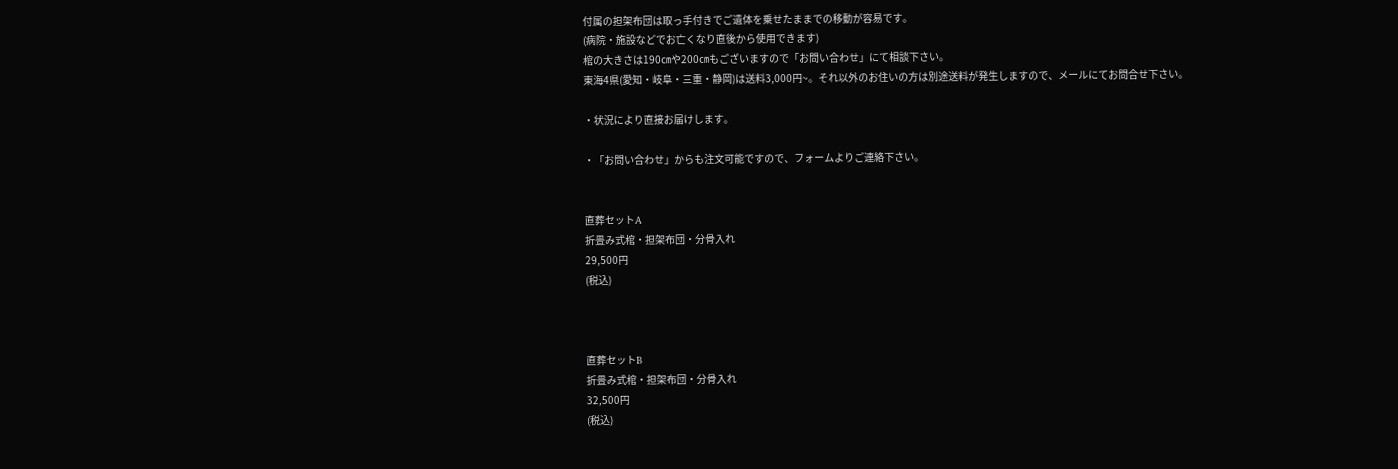付属の担架布団は取っ手付きでご遺体を乗せたままでの移動が容易です。
(病院・施設などでお亡くなり直後から使用できます)
棺の大きさは190㎝や200㎝もございますので「お問い合わせ」にて相談下さい。
東海4県(愛知・岐阜・三重・静岡)は送料3,000円~。それ以外のお住いの方は別途送料が発生しますので、メールにてお問合せ下さい。

・状況により直接お届けします。

・「お問い合わせ」からも注文可能ですので、フォームよりご連絡下さい。


直葬セットA
折畳み式棺・担架布団・分骨入れ
29,500円
(税込)



直葬セットB
折畳み式棺・担架布団・分骨入れ
32,500円
(税込)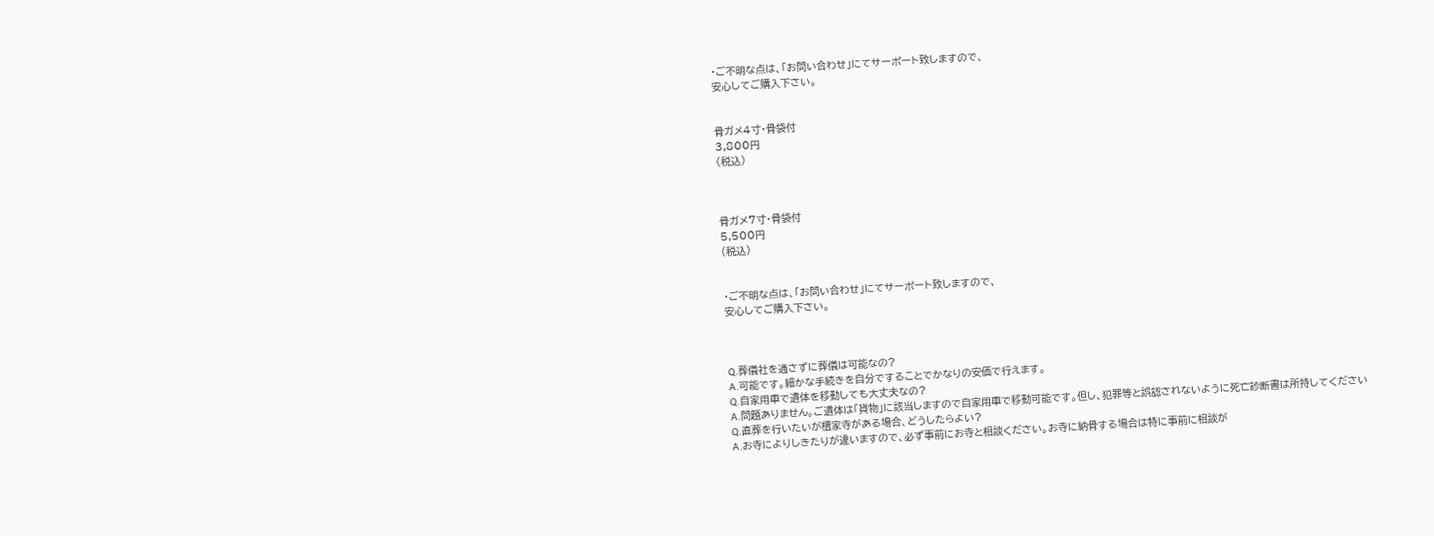・ご不明な点は、「お問い合わせ」にてサーポート致しますので、
安心してご購入下さい。


骨ガメ4寸・骨袋付
3,800円
(税込)



骨ガメ7寸・骨袋付
5,500円
(税込)


・ご不明な点は、「お問い合わせ」にてサーポート致しますので、
安心してご購入下さい。



Q.葬儀社を通さずに葬儀は可能なの?
A.可能です。細かな手続きを自分ですることでかなりの安価で行えます。
Q.自家用車で遺体を移動しても大丈夫なの?
A.問題ありません。ご遺体は「貨物」に該当しますので自家用車で移動可能です。但し、犯罪等と誤認されないように死亡診断書は所持してください
Q.直葬を行いたいが檀家寺がある場合、どうしたらよい?
A.お寺によりしきたりが違いますので、必ず事前にお寺と相談ください。お寺に納骨する場合は特に事前に相談が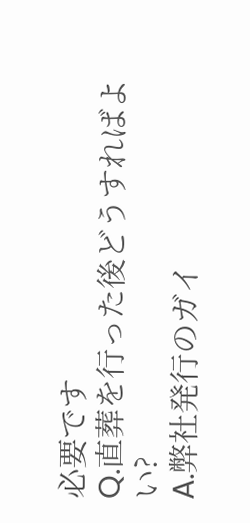必要です
Q.直葬を行った後どうすればよい?
A.弊社発行のガイ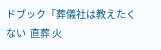ドブック「葬儀社は教えたくない  直葬 火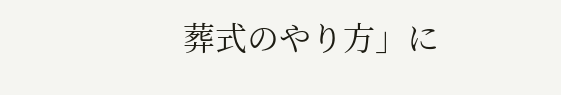葬式のやり方」に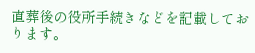直葬後の役所手続きなどを記載しております。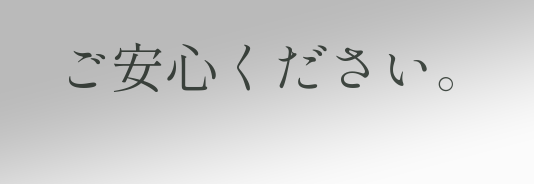ご安心ください。